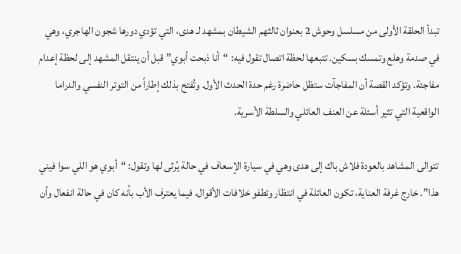تبدأ الحلقة الأولى من مسلسل وحوش 2 بعنوان ثالثهم الشيطان بمشهد لـ هدى، التي تؤدي دورها شجون الهاجري، وهي في صدمة وهلع وتمسك بسكين. تتبعها لحظة اتصال تقول فيه: “أنا ذبحت أبوي” قبل أن ينتقل المشهد إلى لحظة إعدام مفاجئة. وتؤكد القصة أن المفاجآت ستظل حاضرة رغم حدة الحدث الأول. وتُفتح بذلك إطاراً من التوتر النفسي والدراما الواقعية التي تثير أسئلة عن العنف العائلي والسلطة الأسرية.

تتوالى المشاهد بالعودة فلاش باك إلى هدى وهي في سيارة الإسعاف في حالة يُرثى لها وتقول: “أبوي هو اللي سوا فيني هذا”. خارج غرفة العناية، تكون العائلة في انتظار وتطفو خلافات الأقوال، فيما يعترف الأب بأنه كان في حالة انفعال وأن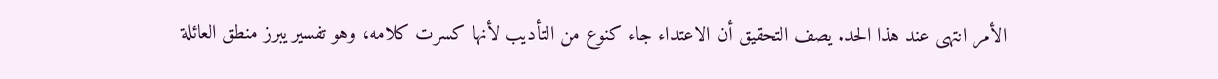الأمر انتهى عند هذا الحد. يصف التحقيق أن الاعتداء جاء كنوع من التأديب لأنها كسرت كلامه، وهو تفسير يبرز منطق العائلة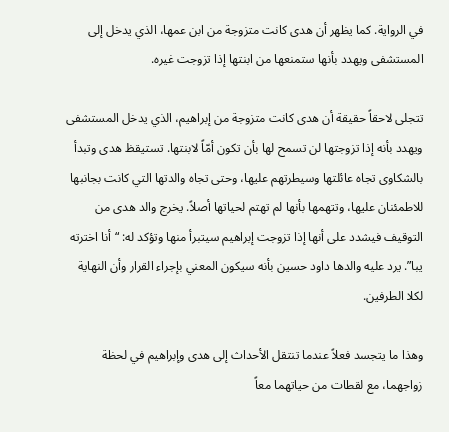في الرواية. كما يظهر أن هدى كانت متزوجة من ابن عمها، الذي يدخل إلى المستشفى ويهدد بأنها ستمنعها من ابنتها إذا تزوجت غيره.

تتجلى لاحقاً حقيقة أن هدى كانت متزوجة من إبراهيم، الذي يدخل المستشفى ويهدد بأنه إذا تزوجتها لن تسمح لها بأن تكون أمّاً لابنتها. تستيقظ هدى وتبدأ بالشكاوى تجاه عائلتها وسيطرتهم عليها، وحتى تجاه والدتها التي كانت بجانبها للاطمئنان عليها، وتتهمها بأنها لم تهتم لحياتها أصلاً. يخرج والد هدى من التوقيف فيشدد على أنها إذا تزوجت إبراهيم سيتبرأ منها وتؤكد له: “أنا اخترته يبا”. يرد عليه والدها داود حسين بأنه سيكون المعني بإجراء القرار وأن النهاية لكلا الطرفين.

وهذا ما يتجسد فعلاً عندما تنتقل الأحداث إلى هدى وإبراهيم في لحظة زواجهما، مع لقطات من حياتهما معاً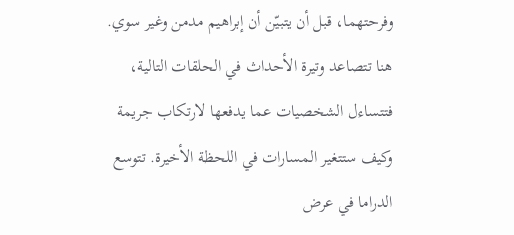وفرحتهما، قبل أن يتبيّن أن إبراهيم مدمن وغير سوي. هنا تتصاعد وتيرة الأحداث في الحلقات التالية، فتتساءل الشخصيات عما يدفعها لارتكاب جريمة وكيف ستتغير المسارات في اللحظة الأخيرة. تتوسع الدراما في عرض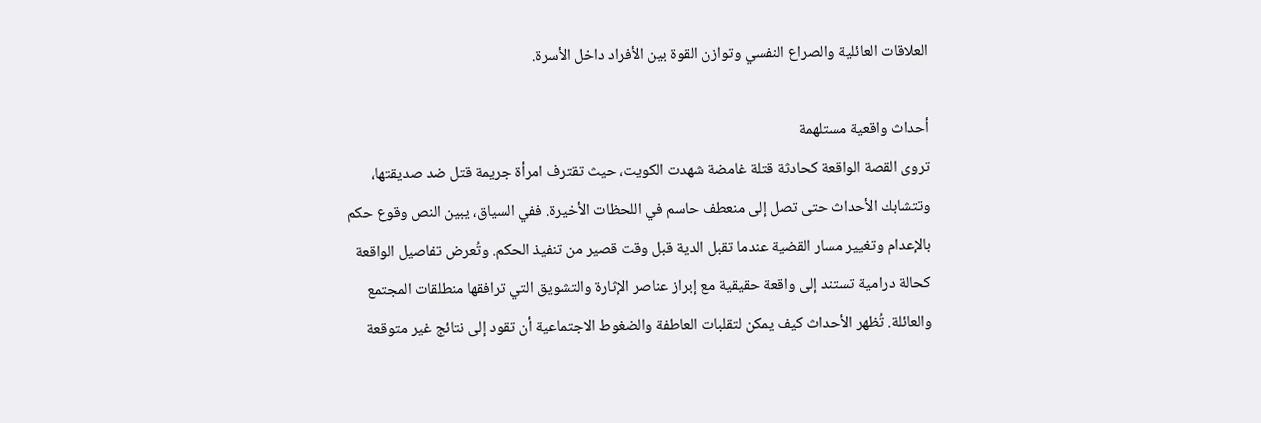العلاقات العائلية والصراع النفسي وتوازن القوة بين الأفراد داخل الأسرة.

أحداث واقعية مستلهمة
تروى القصة الواقعة كحادثة قتلة غامضة شهدت الكويت، حيث تقترف امرأة جريمة قتل ضد صديقتها، وتتشابك الأحداث حتى تصل إلى منعطف حاسم في اللحظات الأخيرة. ففي السياق، يبين النص وقوع حكم بالإعدام وتغيير مسار القضية عندما تقبل الدية قبل وقت قصير من تنفيذ الحكم. وتُعرض تفاصيل الواقعة كحالة درامية تستند إلى واقعة حقيقية مع إبراز عناصر الإثارة والتشويق التي ترافقها منطلقات المجتمع والعائلة. تُظهر الأحداث كيف يمكن لتقلبات العاطفة والضغوط الاجتماعية أن تقود إلى نتائج غير متوقعة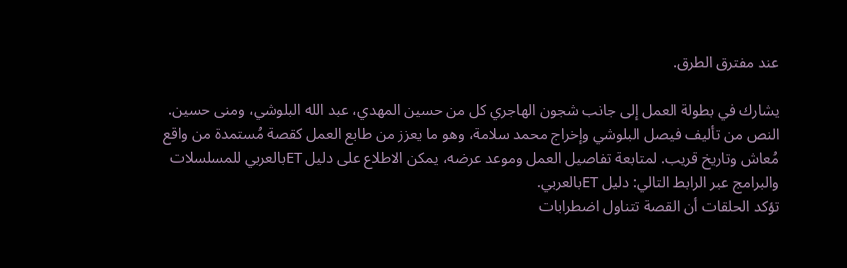عند مفترق الطرق.

يشارك في بطولة العمل إلى جانب شجون الهاجري كل من حسين المهدي، عبد الله البلوشي، ومنى حسين. النص من تأليف فيصل البلوشي وإخراج محمد سلامة، وهو ما يعزز من طابع العمل كقصة مُستمدة من واقع مُعاش وتاريخ قريب. لمتابعة تفاصيل العمل وموعد عرضه، يمكن الاطلاع على دليل ETبالعربي للمسلسلات والبرامج عبر الرابط التالي: دليل ETبالعربي.
تؤكد الحلقات أن القصة تتناول اضطرابات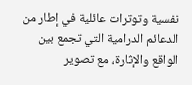نفسية وتوترات عائلية في إطار من الدعائم الدرامية التي تجمع بين الواقع والإثارة، مع تصوير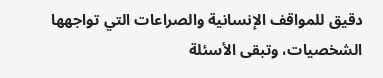دقيق للمواقف الإنسانية والصراعات التي تواجهها الشخصيات، وتبقى الأسئلة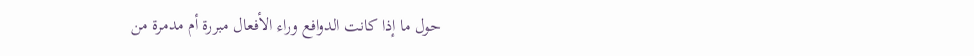حول ما إذا كانت الدوافع وراء الأفعال مبررة أم مدمرة من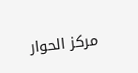مركز الحوار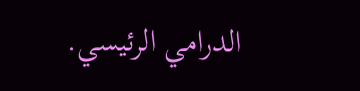الدرامي الرئيسي.